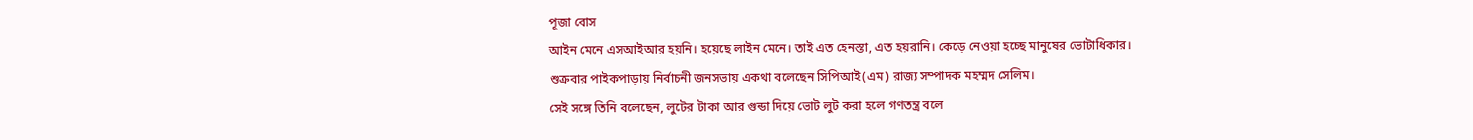পূজা বোস
আইন মেনে এসআইআর হয়নি। হয়েছে লাইন মেনে। তাই এত হেনস্তা, এত হয়রানি। কেড়ে নেওয়া হচ্ছে মানুষের ভোটাধিকার।
শুক্রবার পাইকপাড়ায় নির্বাচনী জনসভায় একথা বলেছেন সিপিআই(এম) রাজ্য সম্পাদক মহম্মদ সেলিম।
সেই সঙ্গে তিনি বলেছেন, লুটের টাকা আর গুন্ডা দিয়ে ভোট লুট করা হলে গণতন্ত্র বলে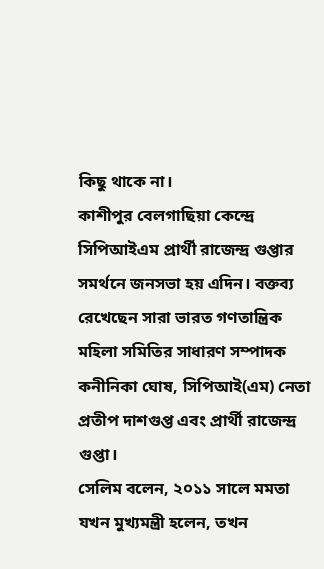কিছু থাকে না।
কাশীপুর বেলগাছিয়া কেন্দ্রে সিপিআইএম প্রার্থী রাজেন্দ্র গুপ্তার সমর্থনে জনসভা হয় এদিন। বক্তব্য রেখেছেন সারা ভারত গণতান্ত্রিক মহিলা সমিতির সাধারণ সম্পাদক কনীনিকা ঘোষ, সিপিআই(এম) নেতা প্রতীপ দাশগুপ্ত এবং প্রার্থী রাজেন্দ্র গুপ্তা।
সেলিম বলেন, ২০১১ সালে মমতা যখন মুখ্যমন্ত্রী হলেন, তখন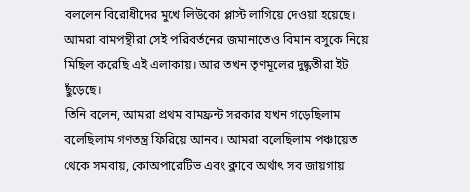বললেন বিরোধীদের মুখে লিউকো প্লাস্ট লাগিয়ে দেওয়া হয়েছে। আমরা বামপন্থীরা সেই পরিবর্তনের জমানাতেও বিমান বসুকে নিয়ে মিছিল করেছি এই এলাকায়। আর তখন তৃণমূলের দুষ্কৃতীরা ইট ছুঁড়েছে।
তিনি বলেন, আমরা প্রথম বামফ্রন্ট সরকার যখন গড়েছিলাম বলেছিলাম গণতন্ত্র ফিরিয়ে আনব। আমরা বলেছিলাম পঞ্চায়েত থেকে সমবায়, কোঅপারেটিভ এবং ক্লাবে অর্থাৎ সব জায়গায়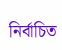নির্বাচিত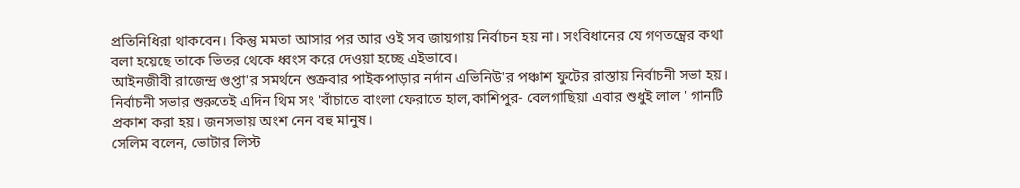প্রতিনিধিরা থাকবেন। কিন্তু মমতা আসার পর আর ওই সব জায়গায় নির্বাচন হয় না। সংবিধানের যে গণতন্ত্রের কথা বলা হয়েছে তাকে ভিতর থেকে ধ্বংস করে দেওয়া হচ্ছে এইভাবে।
আইনজীবী রাজেন্দ্র গুপ্তা'র সমর্থনে শুক্রবার পাইকপাড়ার নর্দান এভিনিউ'র পঞ্চাশ ফুটের রাস্তায় নির্বাচনী সভা হয়।
নির্বাচনী সভার শুরুতেই এদিন থিম সং 'বাঁচাতে বাংলা ফেরাতে হাল,কাশিপুর- বেলগাছিয়া এবার শুধুই লাল ' গানটি প্রকাশ করা হয়। জনসভায় অংশ নেন বহু মানুষ।
সেলিম বলেন, ভোটার লিস্ট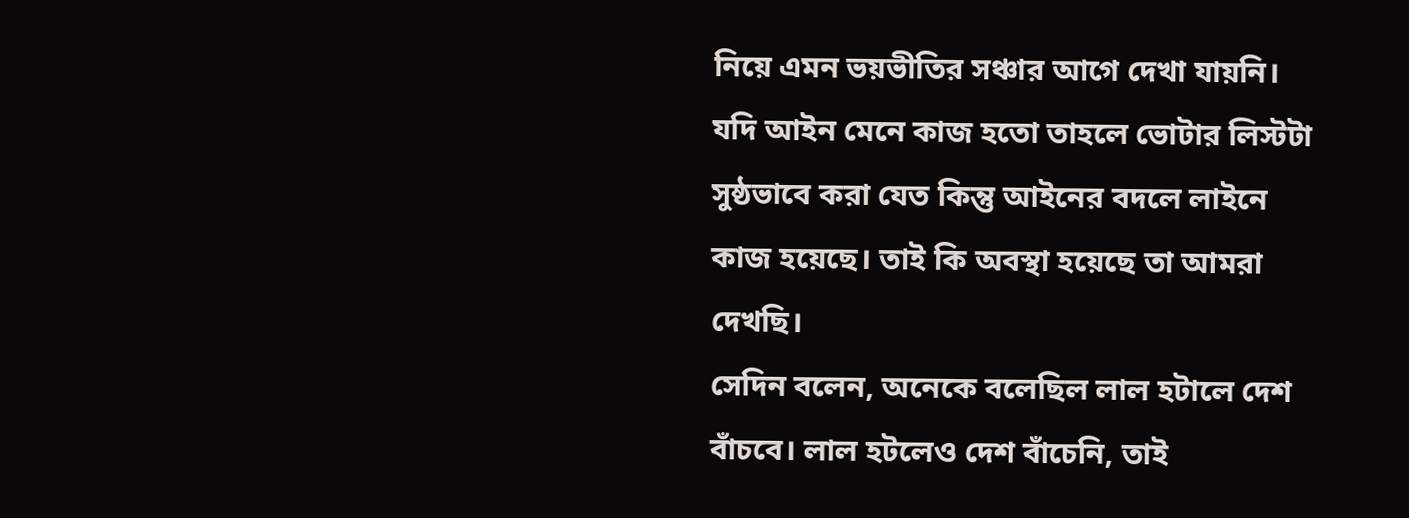নিয়ে এমন ভয়ভীতির সঞ্চার আগে দেখা যায়নি। যদি আইন মেনে কাজ হতো তাহলে ভোটার লিস্টটা সুষ্ঠভাবে করা যেত কিন্তু আইনের বদলে লাইনে কাজ হয়েছে। তাই কি অবস্থা হয়েছে তা আমরা দেখছি।
সেদিন বলেন, অনেকে বলেছিল লাল হটালে দেশ বাঁচবে। লাল হটলেও দেশ বাঁচেনি, তাই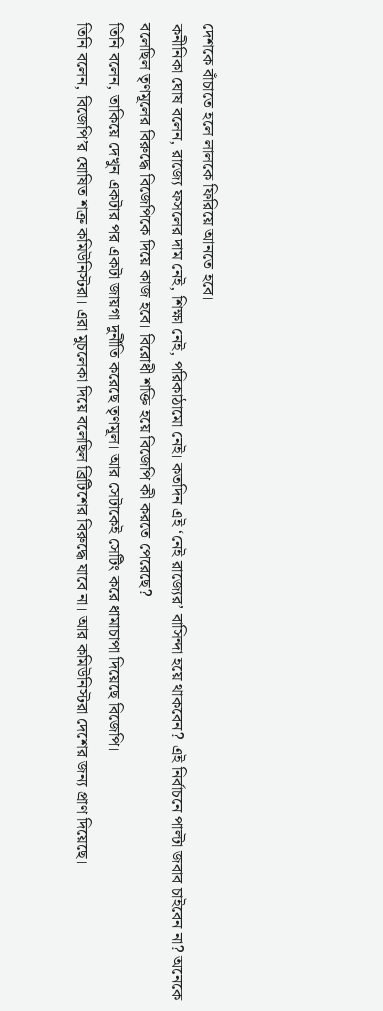দেশকে বাঁচাতে হলে লালকে ফিরিয়ে আনতে হবে।
কনীনিকা ঘোষ বলেন, রাজ্যে ফসলের দাম নেই, শিক্ষা নেই, পরিকাঠামো নেই। কতদিন এই ‘নেই রাজ্যের’ বাসিন্দা হয়ে থাকবেন? এই নির্বাচনে পাল্টা জবাব চাইবেন না? অনেকে বলেছিল তৃণমূলের বিরুদ্ধে বিজেপিকে দিয়ে কাজ হবে। বিরোধী শক্তি হয়ে বিজেপি কী করতে পেরেছে?
তিনি বলেন, তাকিয়ে দেখুন একটার পর একটা জায়গা দুর্নীতি করেছে তৃণমূল। আর সেটাকেই সেটিং করে ধামাচাপা দিয়েছে বিজেপি।
তিনি বলেন, বিজেপি’র ঘোষিত শত্রু কমিউনিস্টরা। এরা মুচলেকা দিয়ে বলেছিল ব্রিটিশের বিরুদ্ধে যাবে না। আর কমিউনিস্টরা দেশের জন্য প্রাণ দিয়েছে।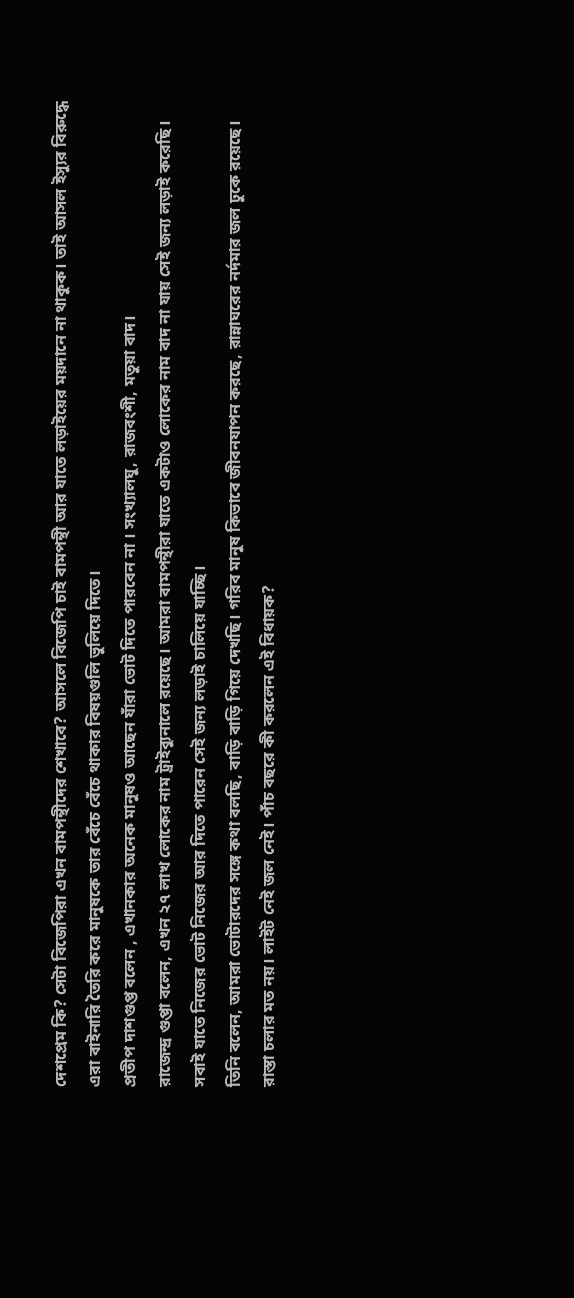দেশপ্রেম কি? সেটা বিজেপিরা এখন বামপন্থীদের শেখাবে? আসলে বিজেপি চাই বামপন্থী আর যাতে লড়াইয়ের ময়দানে না থাকুক। তাই আসল ইস্যুর বিরুদ্ধে এরা বাইনারি তৈরি করে মানুষকে তার বেঁচে বেঁচে থাকার বিষয়গুলি ভুলিয়ে দিতে।
প্রতীপ দাশগুপ্ত বলেন , এখানকার অনেক মানুষও আছেন যাঁরা ভোট দিতে পারবেন না । সংখ্যালঘু, রাজবংশী, মতুয়া বাদ।
রাজেন্দ্র গুপ্তা বলেন, এখন ২৭ লাখ লোকের নাম ট্রাইব্যুনালে রয়েছে। আমরা বামপন্থীরা যাতে একটাও লোকের নাম বাদ না যায় সেই জন্য লড়াই করেছি। সবাই যাতে নিজের ভোট নিজের আর দিতে পারেন সেই জন্য লড়াই চালিয়ে যাচ্ছি।
তিনি বলেন, আমরা ভোটারদের সঙ্গে কথা বলছি, বাড়ি বাড়ি গিয়ে দেখছি। গরিব মানুষ কিভাবে জীবনযাপন করছে, রান্নাঘরের নর্দমার জল ঢুকে রয়েছে। রাস্তা চলার মত নয়। লাইট নেই জল নেই। পাঁচ বছরে কী করলেন এই বিধায়ক?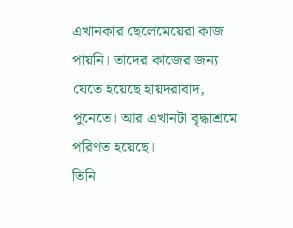এখানকার ছেলেমেয়েরা কাজ পায়নি। তাদের কাজের জন্য যেতে হয়েছে হায়দরাবাদ, পুনেতে। আর এখানটা বৃদ্ধাশ্রমে পরিণত হয়েছে।
তিনি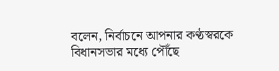বলেন, নির্বাচনে আপনার কণ্ঠস্বরকে বিধানসভার মধ্যে পৌঁছে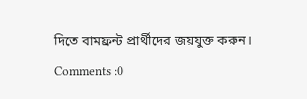দিতে বামফ্রন্ট প্রার্থীদের জয়যুক্ত করুন।
Comments :0